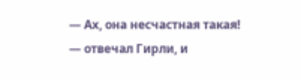— Ах, она несчастная такая! — отвечал Гирли, и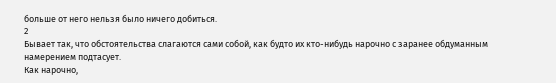больше от него нельзя было ничего добиться.
2
Бывает так, что обстоятельства слагаются сами собой, как будто их кто-нибудь нарочно с заранее обдуманным намерением подтасует.
Как нарочно,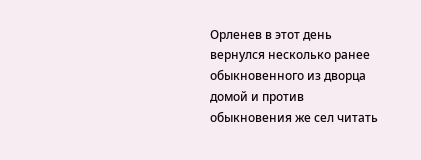Орленев в этот день вернулся несколько ранее обыкновенного из дворца домой и против обыкновения же сел читать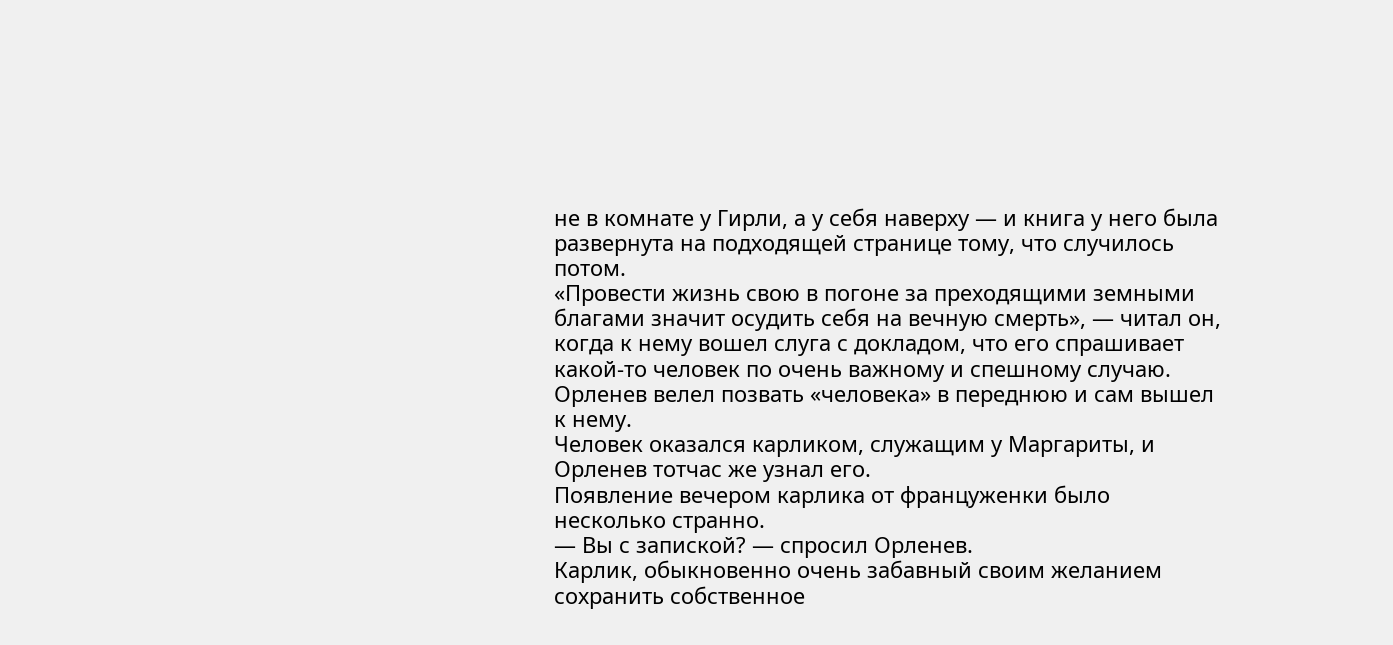не в комнате у Гирли, а у себя наверху — и книга у него была развернута на подходящей странице тому, что случилось потом.
«Провести жизнь свою в погоне за преходящими земными благами значит осудить себя на вечную смерть», — читал он, когда к нему вошел слуга с докладом, что его спрашивает какой-то человек по очень важному и спешному случаю.
Орленев велел позвать «человека» в переднюю и сам вышел к нему.
Человек оказался карликом, служащим у Маргариты, и Орленев тотчас же узнал его.
Появление вечером карлика от француженки было несколько странно.
— Вы с запиской? — спросил Орленев.
Карлик, обыкновенно очень забавный своим желанием сохранить собственное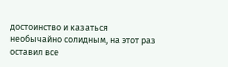достоинство и казаться необычайно солидным, на этот раз оставил все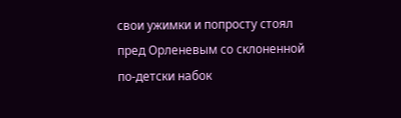свои ужимки и попросту стоял пред Орленевым со склоненной по-детски набок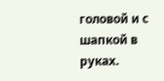головой и с шапкой в руках.